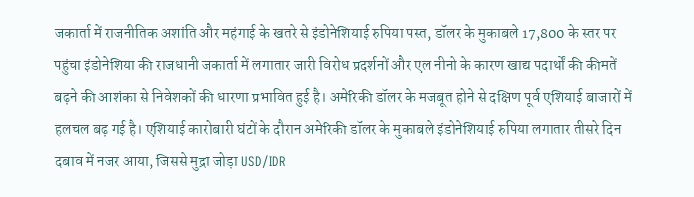जकार्ता में राजनीतिक अशांति और महंगाई के खतरे से इंडोनेशियाई रुपिया पस्त, डॉलर के मुकाबले 17,800 के स्तर पर पहुंचा इंडोनेशिया की राजधानी जकार्ता में लगातार जारी विरोध प्रदर्शनों और एल नीनो के कारण खाद्य पदार्थों की कीमतें बढ़ने की आशंका से निवेशकों की धारणा प्रभावित हुई है। अमेरिकी डॉलर के मजबूत होने से दक्षिण पूर्व एशियाई बाजारों में हलचल बढ़ गई है। एशियाई कारोबारी घंटों के दौरान अमेरिकी डॉलर के मुकाबले इंडोनेशियाई रुपिया लगातार तीसरे दिन दबाव में नजर आया, जिससे मुद्रा जोड़ा USD/IDR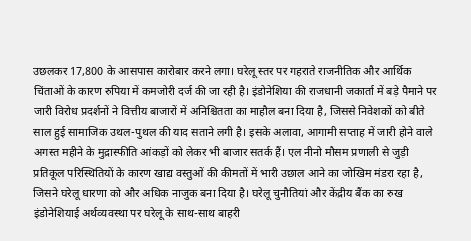उछलकर 17,800 के आसपास कारोबार करने लगा। घरेलू स्तर पर गहराते राजनीतिक और आर्थिक चिंताओं के कारण रुपिया में कमजोरी दर्ज की जा रही है। इंडोनेशिया की राजधानी जकार्ता में बड़े पैमाने पर जारी विरोध प्रदर्शनों ने वित्तीय बाजारों में अनिश्चितता का माहौल बना दिया है, जिससे निवेशकों को बीते साल हुई सामाजिक उथल-पुथल की याद सताने लगी है। इसके अलावा, आगामी सप्ताह में जारी होने वाले अगस्त महीने के मुद्रास्फीति आंकड़ों को लेकर भी बाजार सतर्क हैं। एल नीनो मौसम प्रणाली से जुड़ी प्रतिकूल परिस्थितियों के कारण खाद्य वस्तुओं की कीमतों में भारी उछाल आने का जोखिम मंडरा रहा है, जिसने घरेलू धारणा को और अधिक नाजुक बना दिया है। घरेलू चुनौतियां और केंद्रीय बैंक का रुख इंडोनेशियाई अर्थव्यवस्था पर घरेलू के साथ-साथ बाहरी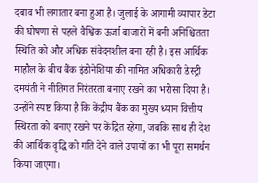दबाव भी लगातार बना हुआ है। जुलाई के आगामी व्यापार डेटा की घोषणा से पहले वैश्विक ऊर्जा बाजारों में बनी अनिश्चितता स्थिति को और अधिक संवेदनशील बना रही है। इस आर्थिक माहौल के बीच बैंक इंडोनेशिया की नामित अधिकारी डेस्ट्री दमयंती ने नीतिगत निरंतरता बनाए रखने का भरोसा दिया है। उन्होंने स्पष्ट किया है कि केंद्रीय बैंक का मुख्य ध्यान वित्तीय स्थिरता को बनाए रखने पर केंद्रित रहेगा, जबकि साथ ही देश की आर्थिक वृद्धि को गति देने वाले उपायों का भी पूरा समर्थन किया जाएगा।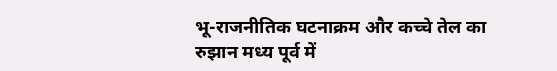भू-राजनीतिक घटनाक्रम और कच्चे तेल का रुझान मध्य पूर्व में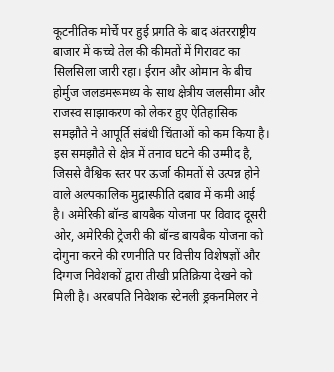कूटनीतिक मोर्चे पर हुई प्रगति के बाद अंतरराष्ट्रीय बाजार में कच्चे तेल की कीमतों में गिरावट का सिलसिला जारी रहा। ईरान और ओमान के बीच होर्मुज जलडमरूमध्य के साथ क्षेत्रीय जलसीमा और राजस्व साझाकरण को लेकर हुए ऐतिहासिक समझौते ने आपूर्ति संबंधी चिंताओं को कम किया है। इस समझौते से क्षेत्र में तनाव घटने की उम्मीद है, जिससे वैश्विक स्तर पर ऊर्जा कीमतों से उत्पन्न होने वाले अल्पकालिक मुद्रास्फीति दबाव में कमी आई है। अमेरिकी बॉन्ड बायबैक योजना पर विवाद दूसरी ओर, अमेरिकी ट्रेजरी की बॉन्ड बायबैक योजना को दोगुना करने की रणनीति पर वित्तीय विशेषज्ञों और दिग्गज निवेशकों द्वारा तीखी प्रतिक्रिया देखने को मिली है। अरबपति निवेशक स्टेनली ड्रकनमिलर ने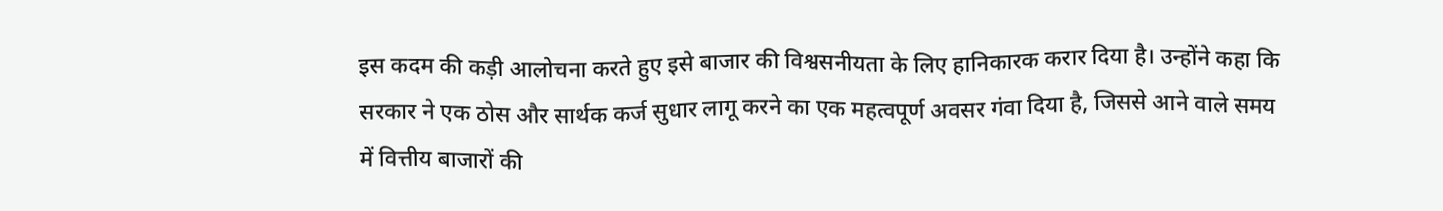इस कदम की कड़ी आलोचना करते हुए इसे बाजार की विश्वसनीयता के लिए हानिकारक करार दिया है। उन्होंने कहा कि सरकार ने एक ठोस और सार्थक कर्ज सुधार लागू करने का एक महत्वपूर्ण अवसर गंवा दिया है, जिससे आने वाले समय में वित्तीय बाजारों की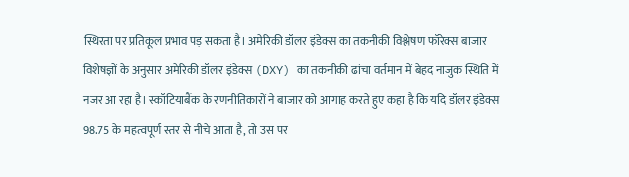स्थिरता पर प्रतिकूल प्रभाव पड़ सकता है। अमेरिकी डॉलर इंडेक्स का तकनीकी विश्लेषण फॉरेक्स बाजार विशेषज्ञों के अनुसार अमेरिकी डॉलर इंडेक्स (DXY) का तकनीकी ढांचा वर्तमान में बेहद नाजुक स्थिति में नजर आ रहा है। स्कॉटियाबैंक के रणनीतिकारों ने बाजार को आगाह करते हुए कहा है कि यदि डॉलर इंडेक्स 98.75 के महत्वपूर्ण स्तर से नीचे आता है, तो उस पर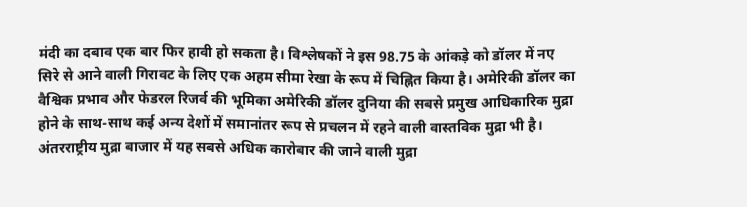मंदी का दबाव एक बार फिर हावी हो सकता है। विश्लेषकों ने इस 98.75 के आंकड़े को डॉलर में नए सिरे से आने वाली गिरावट के लिए एक अहम सीमा रेखा के रूप में चिह्नित किया है। अमेरिकी डॉलर का वैश्विक प्रभाव और फेडरल रिजर्व की भूमिका अमेरिकी डॉलर दुनिया की सबसे प्रमुख आधिकारिक मुद्रा होने के साथ-साथ कई अन्य देशों में समानांतर रूप से प्रचलन में रहने वाली वास्तविक मुद्रा भी है। अंतरराष्ट्रीय मुद्रा बाजार में यह सबसे अधिक कारोबार की जाने वाली मुद्रा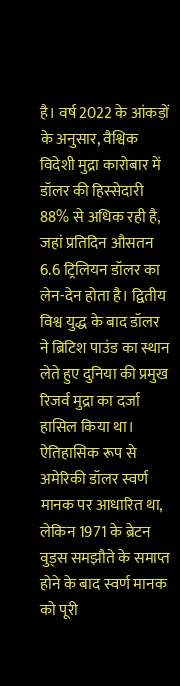है। वर्ष 2022 के आंकड़ों के अनुसार, वैश्विक विदेशी मुद्रा कारोबार में डॉलर की हिस्सेदारी 88% से अधिक रही है, जहां प्रतिदिन औसतन 6.6 ट्रिलियन डॉलर का लेन-देन होता है। द्वितीय विश्व युद्ध के बाद डॉलर ने ब्रिटिश पाउंड का स्थान लेते हुए दुनिया की प्रमुख रिजर्व मुद्रा का दर्जा हासिल किया था। ऐतिहासिक रूप से अमेरिकी डॉलर स्वर्ण मानक पर आधारित था, लेकिन 1971 के ब्रेटन वुड्स समझौते के समाप्त होने के बाद स्वर्ण मानक को पूरी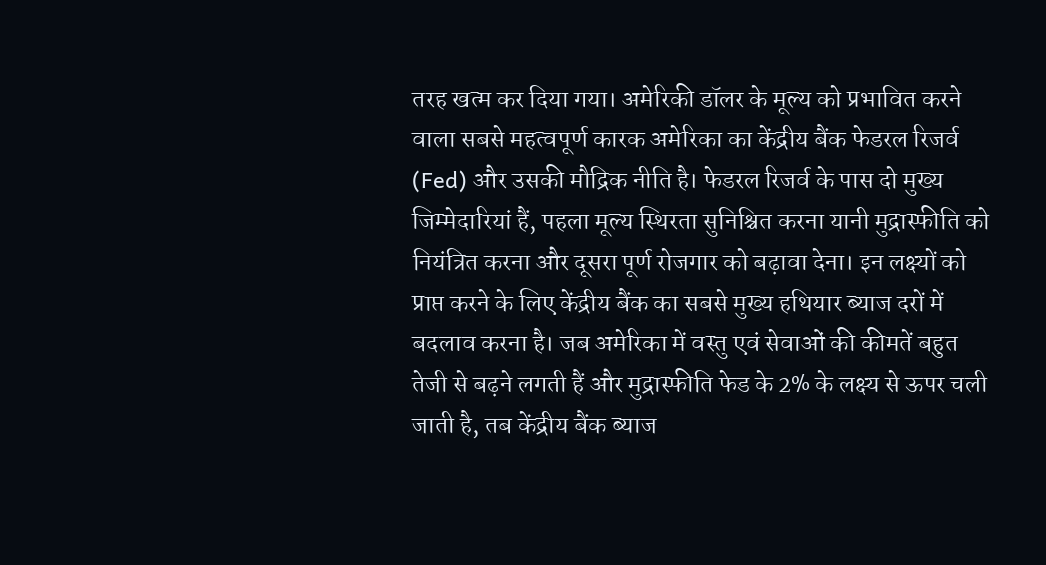तरह खत्म कर दिया गया। अमेरिकी डॉलर के मूल्य को प्रभावित करने वाला सबसे महत्वपूर्ण कारक अमेरिका का केंद्रीय बैंक फेडरल रिजर्व (Fed) और उसकी मौद्रिक नीति है। फेडरल रिजर्व के पास दो मुख्य जिम्मेदारियां हैं, पहला मूल्य स्थिरता सुनिश्चित करना यानी मुद्रास्फीति को नियंत्रित करना और दूसरा पूर्ण रोजगार को बढ़ावा देना। इन लक्ष्यों को प्राप्त करने के लिए केंद्रीय बैंक का सबसे मुख्य हथियार ब्याज दरों में बदलाव करना है। जब अमेरिका में वस्तु एवं सेवाओं की कीमतें बहुत तेजी से बढ़ने लगती हैं और मुद्रास्फीति फेड के 2% के लक्ष्य से ऊपर चली जाती है, तब केंद्रीय बैंक ब्याज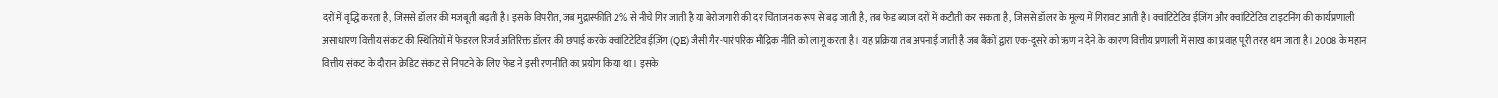दरों में वृद्धि करता है, जिससे डॉलर की मजबूती बढ़ती है। इसके विपरीत, जब मुद्रास्फीति 2% से नीचे गिर जाती है या बेरोजगारी की दर चिंताजनक रूप से बढ़ जाती है, तब फेड ब्याज दरों में कटौती कर सकता है, जिससे डॉलर के मूल्य में गिरावट आती है। क्वांटिटेटिव ईज़िंग और क्वांटिटेटिव टाइटनिंग की कार्यप्रणाली असाधारण वित्तीय संकट की स्थितियों में फेडरल रिजर्व अतिरिक्त डॉलर की छपाई करके क्वांटिटेटिव ईज़िंग (QE) जैसी गैर-पारंपरिक मौद्रिक नीति को लागू करता है। यह प्रक्रिया तब अपनाई जाती है जब बैंकों द्वारा एक-दूसरे को ऋण न देने के कारण वित्तीय प्रणाली में साख का प्रवाह पूरी तरह थम जाता है। 2008 के महान वित्तीय संकट के दौरान क्रेडिट संकट से निपटने के लिए फेड ने इसी रणनीति का प्रयोग किया था। इसके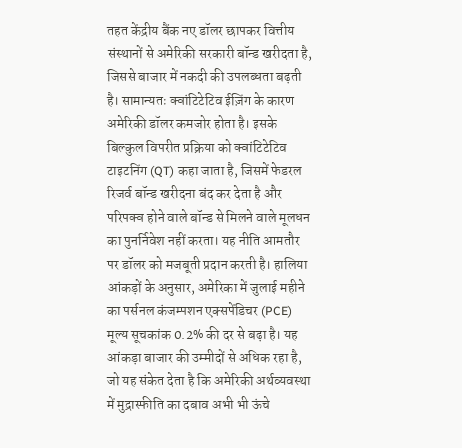तहत केंद्रीय बैंक नए डॉलर छापकर वित्तीय संस्थानों से अमेरिकी सरकारी बॉन्ड खरीदता है, जिससे बाजार में नकदी की उपलब्धता बढ़ती है। सामान्यतः क्वांटिटेटिव ईज़िंग के कारण अमेरिकी डॉलर कमजोर होता है। इसके बिल्कुल विपरीत प्रक्रिया को क्वांटिटेटिव टाइटनिंग (QT) कहा जाता है, जिसमें फेडरल रिजर्व बॉन्ड खरीदना बंद कर देता है और परिपक्व होने वाले बॉन्ड से मिलने वाले मूलधन का पुनर्निवेश नहीं करता। यह नीति आमतौर पर डॉलर को मजबूती प्रदान करती है। हालिया आंकड़ों के अनुसार, अमेरिका में जुलाई महीने का पर्सनल कंजम्पशन एक्सपेंडिचर (PCE) मूल्य सूचकांक 0.2% की दर से बढ़ा है। यह आंकड़ा बाजार की उम्मीदों से अधिक रहा है, जो यह संकेत देता है कि अमेरिकी अर्थव्यवस्था में मुद्रास्फीति का दबाव अभी भी ऊंचे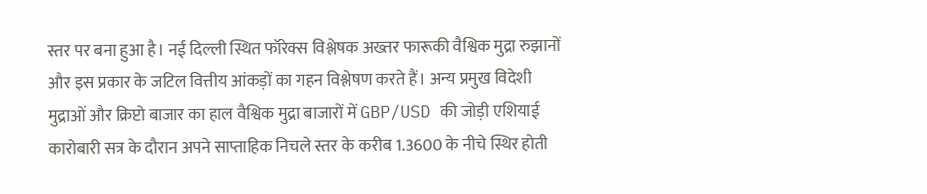स्तर पर बना हुआ है। नई दिल्ली स्थित फॉरेक्स विश्लेषक अख्तर फारूकी वैश्विक मुद्रा रुझानों और इस प्रकार के जटिल वित्तीय आंकड़ों का गहन विश्लेषण करते हैं। अन्य प्रमुख विदेशी मुद्राओं और क्रिप्टो बाजार का हाल वैश्विक मुद्रा बाजारों में GBP/USD की जोड़ी एशियाई कारोबारी सत्र के दौरान अपने साप्ताहिक निचले स्तर के करीब 1.3600 के नीचे स्थिर होती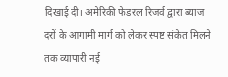दिखाई दी। अमेरिकी फेडरल रिजर्व द्वारा ब्याज दरों के आगामी मार्ग को लेकर स्पष्ट संकेत मिलने तक व्यापारी नई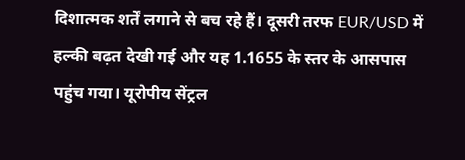दिशात्मक शर्तें लगाने से बच रहे हैं। दूसरी तरफ EUR/USD में हल्की बढ़त देखी गई और यह 1.1655 के स्तर के आसपास पहुंच गया। यूरोपीय सेंट्रल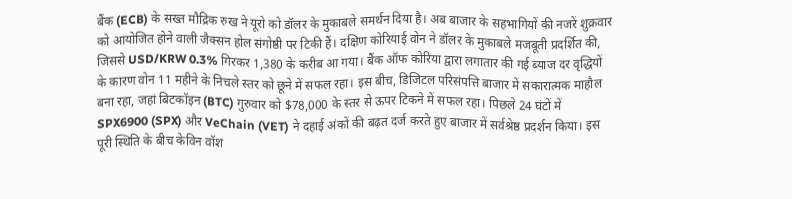बैंक (ECB) के सख्त मौद्रिक रुख ने यूरो को डॉलर के मुकाबले समर्थन दिया है। अब बाजार के सहभागियों की नजरें शुक्रवार को आयोजित होने वाली जैक्सन होल संगोष्ठी पर टिकी हैं। दक्षिण कोरियाई वोन ने डॉलर के मुकाबले मजबूती प्रदर्शित की, जिससे USD/KRW 0.3% गिरकर 1,380 के करीब आ गया। बैंक ऑफ कोरिया द्वारा लगातार की गई ब्याज दर वृद्धियों के कारण वोन 11 महीने के निचले स्तर को छूने में सफल रहा। इस बीच, डिजिटल परिसंपत्ति बाजार में सकारात्मक माहौल बना रहा, जहां बिटकॉइन (BTC) गुरुवार को $78,000 के स्तर से ऊपर टिकने में सफल रहा। पिछले 24 घंटों में SPX6900 (SPX) और VeChain (VET) ने दहाई अंकों की बढ़त दर्ज करते हुए बाजार में सर्वश्रेष्ठ प्रदर्शन किया। इस पूरी स्थिति के बीच केविन वॉश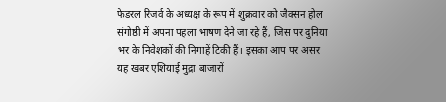फेडरल रिजर्व के अध्यक्ष के रूप में शुक्रवार को जैक्सन होल संगोष्ठी में अपना पहला भाषण देने जा रहे हैं, जिस पर दुनिया भर के निवेशकों की निगाहें टिकी हैं। इसका आप पर असर यह खबर एशियाई मुद्रा बाजारों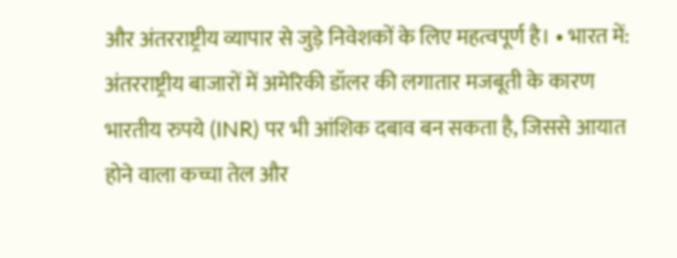और अंतरराष्ट्रीय व्यापार से जुड़े निवेशकों के लिए महत्वपूर्ण है। • भारत में: अंतरराष्ट्रीय बाजारों में अमेरिकी डॉलर की लगातार मजबूती के कारण भारतीय रुपये (INR) पर भी आंशिक दबाव बन सकता है, जिससे आयात होने वाला कच्चा तेल और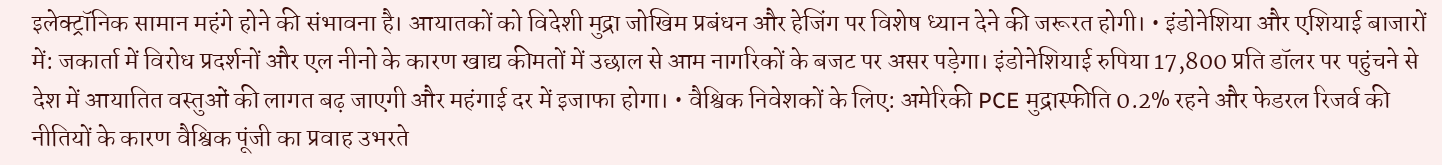इलेक्ट्रॉनिक सामान महंगे होने की संभावना है। आयातकों को विदेशी मुद्रा जोखिम प्रबंधन और हेजिंग पर विशेष ध्यान देने की जरूरत होगी। • इंडोनेशिया और एशियाई बाजारों में: जकार्ता में विरोध प्रदर्शनों और एल नीनो के कारण खाद्य कीमतों में उछाल से आम नागरिकों के बजट पर असर पड़ेगा। इंडोनेशियाई रुपिया 17,800 प्रति डॉलर पर पहुंचने से देश में आयातित वस्तुओं की लागत बढ़ जाएगी और महंगाई दर में इजाफा होगा। • वैश्विक निवेशकों के लिए: अमेरिकी PCE मुद्रास्फीति 0.2% रहने और फेडरल रिजर्व की नीतियों के कारण वैश्विक पूंजी का प्रवाह उभरते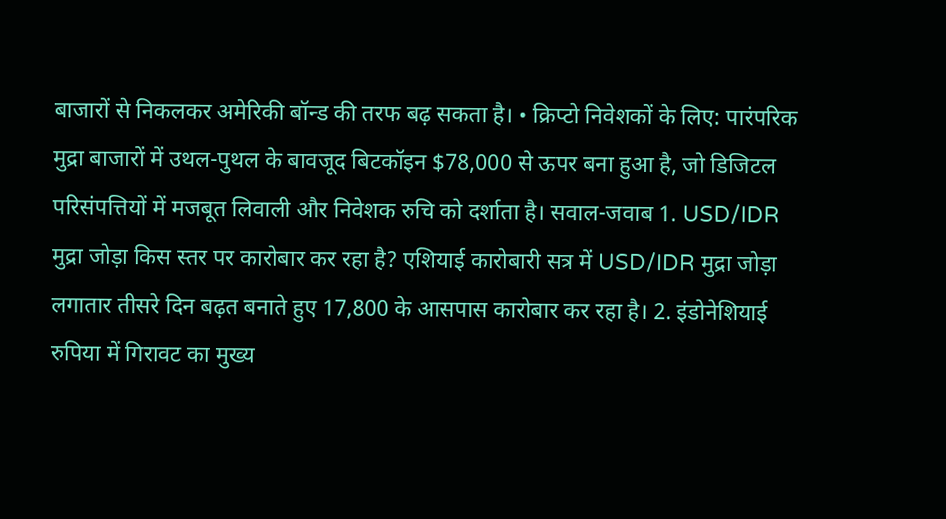बाजारों से निकलकर अमेरिकी बॉन्ड की तरफ बढ़ सकता है। • क्रिप्टो निवेशकों के लिए: पारंपरिक मुद्रा बाजारों में उथल-पुथल के बावजूद बिटकॉइन $78,000 से ऊपर बना हुआ है, जो डिजिटल परिसंपत्तियों में मजबूत लिवाली और निवेशक रुचि को दर्शाता है। सवाल-जवाब 1. USD/IDR मुद्रा जोड़ा किस स्तर पर कारोबार कर रहा है? एशियाई कारोबारी सत्र में USD/IDR मुद्रा जोड़ा लगातार तीसरे दिन बढ़त बनाते हुए 17,800 के आसपास कारोबार कर रहा है। 2. इंडोनेशियाई रुपिया में गिरावट का मुख्य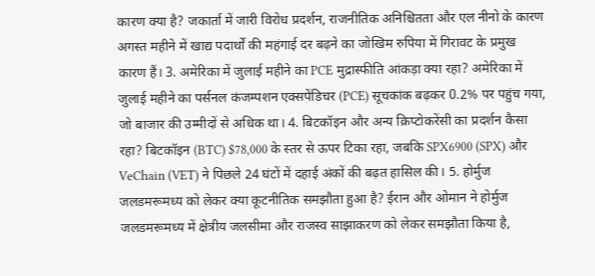कारण क्या है? जकार्ता में जारी विरोध प्रदर्शन, राजनीतिक अनिश्चितता और एल नीनो के कारण अगस्त महीने में खाद्य पदार्थों की महंगाई दर बढ़ने का जोखिम रुपिया में गिरावट के प्रमुख कारण हैं। 3. अमेरिका में जुलाई महीने का PCE मुद्रास्फीति आंकड़ा क्या रहा? अमेरिका में जुलाई महीने का पर्सनल कंजम्पशन एक्सपेंडिचर (PCE) सूचकांक बढ़कर 0.2% पर पहुंच गया, जो बाजार की उम्मीदों से अधिक था। 4. बिटकॉइन और अन्य क्रिप्टोकरेंसी का प्रदर्शन कैसा रहा? बिटकॉइन (BTC) $78,000 के स्तर से ऊपर टिका रहा, जबकि SPX6900 (SPX) और VeChain (VET) ने पिछले 24 घंटों में दहाई अंकों की बढ़त हासिल की। 5. होर्मुज जलडमरूमध्य को लेकर क्या कूटनीतिक समझौता हुआ है? ईरान और ओमान ने होर्मुज जलडमरूमध्य में क्षेत्रीय जलसीमा और राजस्व साझाकरण को लेकर समझौता किया है,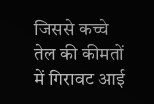जिससे कच्चे तेल की कीमतों में गिरावट आई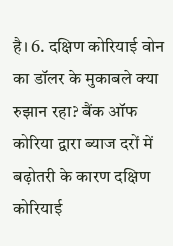है। 6. दक्षिण कोरियाई वोन का डॉलर के मुकाबले क्या रुझान रहा? बैंक ऑफ कोरिया द्वारा ब्याज दरों में बढ़ोतरी के कारण दक्षिण कोरियाई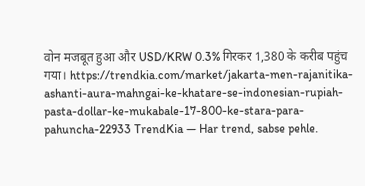वोन मजबूत हुआ और USD/KRW 0.3% गिरकर 1,380 के करीब पहुंच गया। https://trendkia.com/market/jakarta-men-rajanitika-ashanti-aura-mahngai-ke-khatare-se-indonesian-rupiah-pasta-dollar-ke-mukabale-17-800-ke-stara-para-pahuncha-22933 TrendKia — Har trend, sabse pehle.